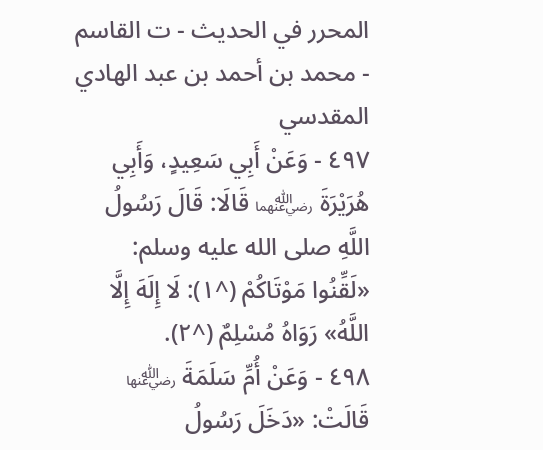المحرر في الحديث - ت القاسم - محمد بن أحمد بن عبد الهادي المقدسي
٤٩٧ - وَعَنْ أَبِي سَعِيدٍ، وَأَبِي هُرَيْرَةَ ﵄ قَالَا: قَالَ رَسُولُ اللَّهِ صلى الله عليه وسلم: «لَقِّنُوا مَوْتَاكُمْ (^١): لَا إِلَهَ إِلَّا اللَّهُ» رَوَاهُ مُسْلِمٌ (^٢).
٤٩٨ - وَعَنْ أُمِّ سَلَمَةَ ﵂ قَالَتْ: «دَخَلَ رَسُولُ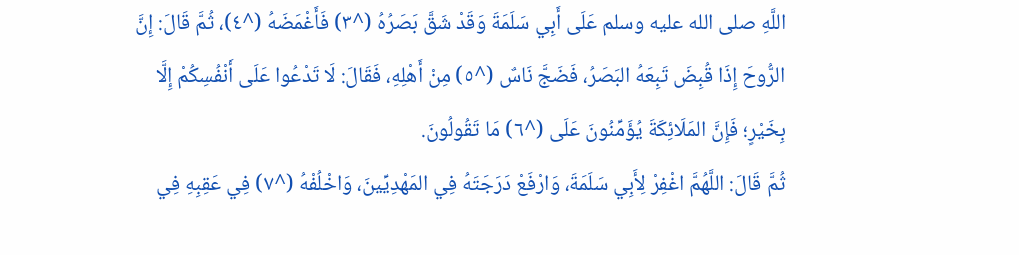اللَّهِ صلى الله عليه وسلم عَلَى أَبِي سَلَمَةَ وَقَدْ شَقَّ بَصَرُهُ (^٣) فَأَغْمَضَهُ (^٤)، ثُمَّ قَالَ: إِنَّ الرُّوحَ إِذَا قُبِضَ تَبِعَهُ البَصَرُ، فَضَجَّ نَاسٌ (^٥) مِنْ أَهْلِهِ، فَقَالَ: لَا تَدْعُوا عَلَى أَنْفُسِكُمْ إِلَّا بِخَيْرٍ؛ فَإِنَّ المَلَائِكَةَ يُؤَمِّنُونَ عَلَى (^٦) مَا تَقُولُونَ.
ثُمَّ قَالَ: اللَّهُمَّ اغْفِرْ لِأَبِي سَلَمَةَ، وَارْفَعْ دَرَجَتَهُ فِي المَهْدِيِّينَ، وَاخْلُفْهُ (^٧) فِي عَقِبِهِ فِي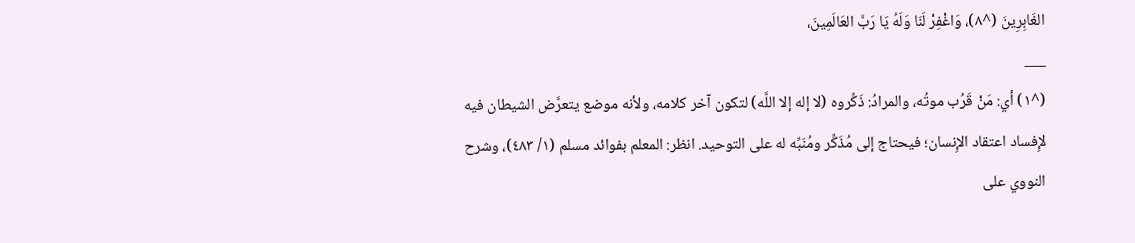الغَابِرِينَ (^٨)، وَاغْفِرْ لَنَا وَلَهُ يَا رَبَّ العَالَمِينَ،
___
(^١) أي: مَنْ قَرُب موتُه، والمرادُ: ذَكِّروه (لا إله إلا اللَّه) لتكون آخر كلامه، ولأنه موضع يتعرَّض الشيطان فيه لإِفساد اعتقاد الإِنسان؛ فيحتاج إلى مُذَكِّر ومُنَبِّه له على التوحيد. انظر: المعلم بفوائد مسلم (١/ ٤٨٣)، وشرح النووي على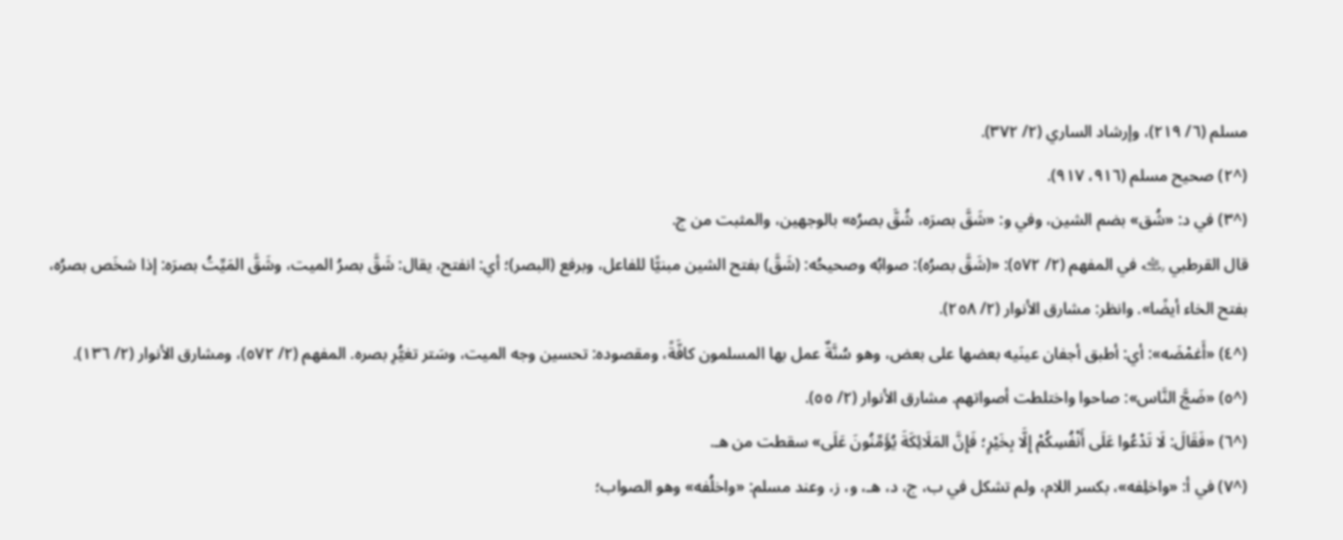مسلم (٦/ ٢١٩)، وإرشاد الساري (٢/ ٣٧٢).
(^٢) صحيح مسلم (٩١٦، ٩١٧).
(^٣) في د: «شُق» بضم الشين، وفي و: «شَقَّ بصرَه، شُقَّ بصرُه» بالوجهين، والمثبت من ج.
قال القرطبي ﵀ في المفهم (٢/ ٥٧٢): «(شَقَّ بصرُه): صوابُه وصحيحُه: (شَقَّ) بفتح الشين مبنيًّا للفاعل، وبرفع (البصر)؛ أي: انفتح، يقال: شَقَّ بصرُ الميت، وشَقَّ المَيِّتُ بصرَه: إذا شخَص بصرُه، بفتح الخاء أيضًا». وانظر: مشارق الأنوار (٢/ ٢٥٨).
(^٤) «أَغمْضَه»: أي: أطبق أجفان عينَيه بعضها على بعض، وهو سُنَّةٌ عمل بها المسلمون كافَّةً، ومقصوده: تحسين وجه الميت، وسَتر تغيُّرِ بصره. المفهم (٢/ ٥٧٢)، ومشارق الأنوار (٢/ ١٣٦).
(^٥) «ضَجَّ النَّاس»: صاحوا واختلطت أصواتهم. مشارق الأنوار (٢/ ٥٥).
(^٦) «فَقَالَ: لَا تَدْعُوا عَلَى أَنْفُسِكُمْ إِلَّا بِخَيْرٍ؛ فَإِنَّ المَلَائِكَةَ يُؤَمِّنُونَ عَلَى» سقطت من هـ.
(^٧) في أ: «واخلِفه»، بكسر اللام، ولم تشكل في ب، ج، د، هـ، و، ز، وعند مسلم: «واخلُفه» وهو الصواب؛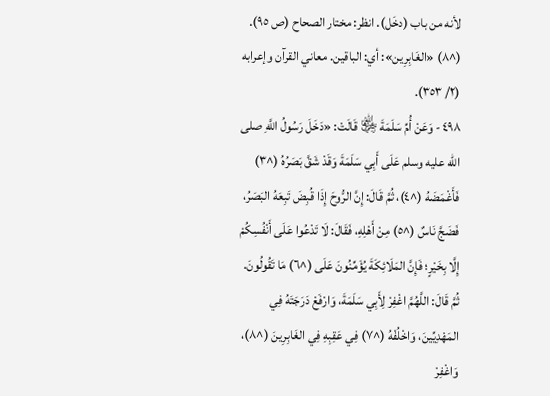لأنه من باب (دخَل). انظر: مختار الصحاح (ص ٩٥).
(^٨) «الغَابِرِين»: أي: الباقين. معاني القرآن وإعرابه (٢/ ٣٥٣).
٤٩٨ - وَعَنْ أُمِّ سَلَمَةَ ﵂ قَالَتْ: «دَخَلَ رَسُولُ اللَّهِ صلى الله عليه وسلم عَلَى أَبِي سَلَمَةَ وَقَدْ شَقَّ بَصَرُهُ (^٣) فَأَغْمَضَهُ (^٤)، ثُمَّ قَالَ: إِنَّ الرُّوحَ إِذَا قُبِضَ تَبِعَهُ البَصَرُ، فَضَجَّ نَاسٌ (^٥) مِنْ أَهْلِهِ، فَقَالَ: لَا تَدْعُوا عَلَى أَنْفُسِكُمْ إِلَّا بِخَيْرٍ؛ فَإِنَّ المَلَائِكَةَ يُؤَمِّنُونَ عَلَى (^٦) مَا تَقُولُونَ.
ثُمَّ قَالَ: اللَّهُمَّ اغْفِرْ لِأَبِي سَلَمَةَ، وَارْفَعْ دَرَجَتَهُ فِي المَهْدِيِّينَ، وَاخْلُفْهُ (^٧) فِي عَقِبِهِ فِي الغَابِرِينَ (^٨)، وَاغْفِرْ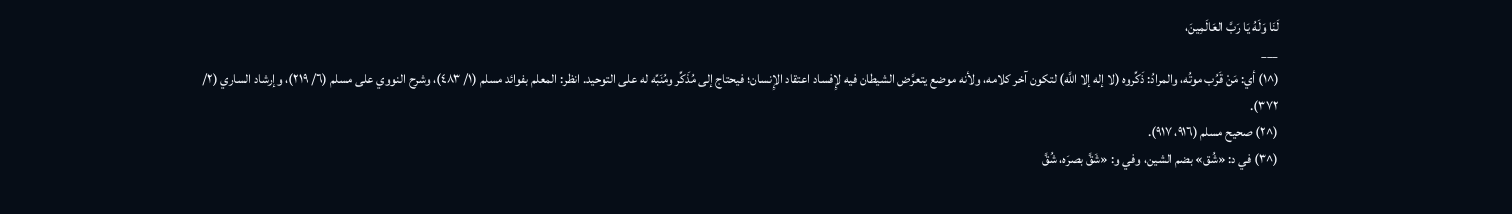لَنَا وَلَهُ يَا رَبَّ العَالَمِينَ،
___
(^١) أي: مَنْ قَرُب موتُه، والمرادُ: ذَكِّروه (لا إله إلا اللَّه) لتكون آخر كلامه، ولأنه موضع يتعرَّض الشيطان فيه لإِفساد اعتقاد الإِنسان؛ فيحتاج إلى مُذَكِّر ومُنَبِّه له على التوحيد. انظر: المعلم بفوائد مسلم (١/ ٤٨٣)، وشرح النووي على مسلم (٦/ ٢١٩)، وإرشاد الساري (٢/ ٣٧٢).
(^٢) صحيح مسلم (٩١٦، ٩١٧).
(^٣) في د: «شُق» بضم الشين، وفي و: «شَقَّ بصرَه، شُقَّ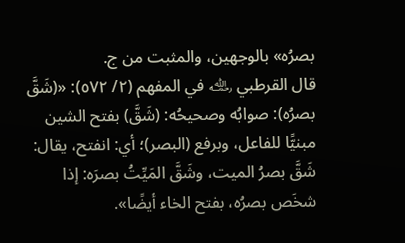بصرُه» بالوجهين، والمثبت من ج.
قال القرطبي ﵀ في المفهم (٢/ ٥٧٢): «(شَقَّ بصرُه): صوابُه وصحيحُه: (شَقَّ) بفتح الشين مبنيًّا للفاعل، وبرفع (البصر)؛ أي: انفتح، يقال: شَقَّ بصرُ الميت، وشَقَّ المَيِّتُ بصرَه: إذا شخَص بصرُه، بفتح الخاء أيضًا».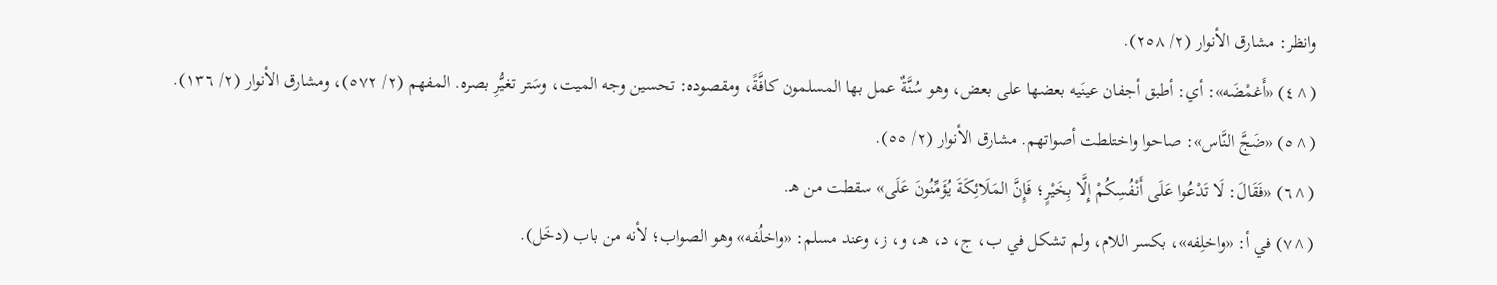وانظر: مشارق الأنوار (٢/ ٢٥٨).
(^٤) «أَغمْضَه»: أي: أطبق أجفان عينَيه بعضها على بعض، وهو سُنَّةٌ عمل بها المسلمون كافَّةً، ومقصوده: تحسين وجه الميت، وسَتر تغيُّرِ بصره. المفهم (٢/ ٥٧٢)، ومشارق الأنوار (٢/ ١٣٦).
(^٥) «ضَجَّ النَّاس»: صاحوا واختلطت أصواتهم. مشارق الأنوار (٢/ ٥٥).
(^٦) «فَقَالَ: لَا تَدْعُوا عَلَى أَنْفُسِكُمْ إِلَّا بِخَيْرٍ؛ فَإِنَّ المَلَائِكَةَ يُؤَمِّنُونَ عَلَى» سقطت من هـ.
(^٧) في أ: «واخلِفه»، بكسر اللام، ولم تشكل في ب، ج، د، هـ، و، ز، وعند مسلم: «واخلُفه» وهو الصواب؛ لأنه من باب (دخَل).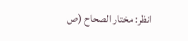انظر: مختار الصحاح (ص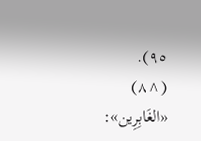٩٥).
(^٨) «الغَابِرِين»: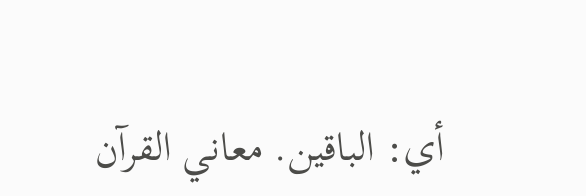أي: الباقين. معاني القرآن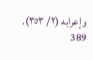وإعرابه (٢/ ٣٥٣).
389